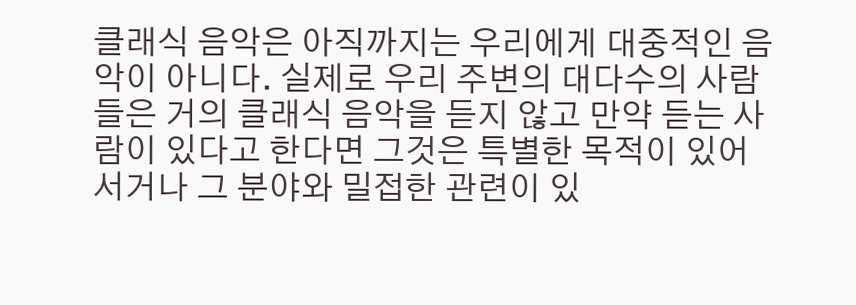클래식 음악은 아직까지는 우리에게 대중적인 음악이 아니다. 실제로 우리 주변의 대다수의 사람들은 거의 클래식 음악을 듣지 않고 만약 듣는 사람이 있다고 한다면 그것은 특별한 목적이 있어서거나 그 분야와 밀접한 관련이 있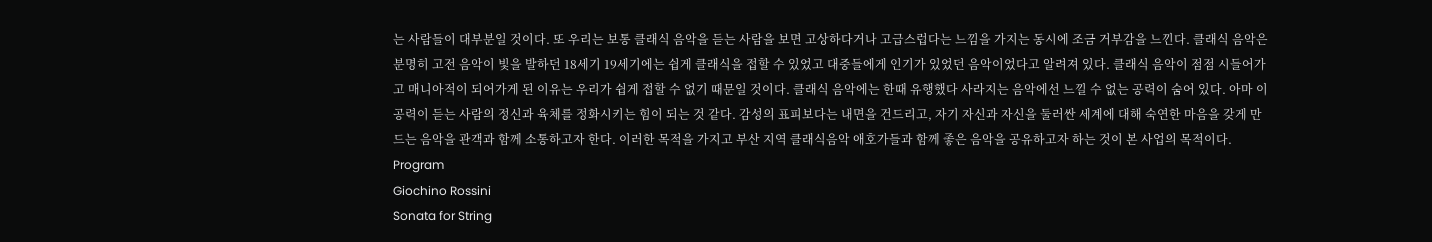는 사람들이 대부분일 것이다. 또 우리는 보통 클래식 음악을 듣는 사람을 보면 고상하다거나 고급스럽다는 느낌을 가지는 동시에 조금 거부감을 느낀다. 클래식 음악은 분명히 고전 음악이 빛을 발하던 18세기 19세기에는 쉽게 클래식을 접할 수 있었고 대중들에게 인기가 있었던 음악이었다고 알려져 있다. 클래식 음악이 점점 시들어가고 매니아적이 되어가게 된 이유는 우리가 쉽게 접할 수 없기 때문일 것이다. 클래식 음악에는 한때 유행했다 사라지는 음악에선 느낄 수 없는 공력이 숨어 있다. 아마 이 공력이 듣는 사람의 정신과 육체를 정화시키는 힘이 되는 것 같다. 감성의 표피보다는 내면을 건드리고, 자기 자신과 자신을 둘러싼 세계에 대해 숙연한 마음을 갖게 만드는 음악을 관객과 함께 소통하고자 한다. 이러한 목적을 가지고 부산 지역 클래식음악 애호가들과 함께 좋은 음악을 공유하고자 하는 것이 본 사업의 목적이다.
Program
Giochino Rossini
Sonata for String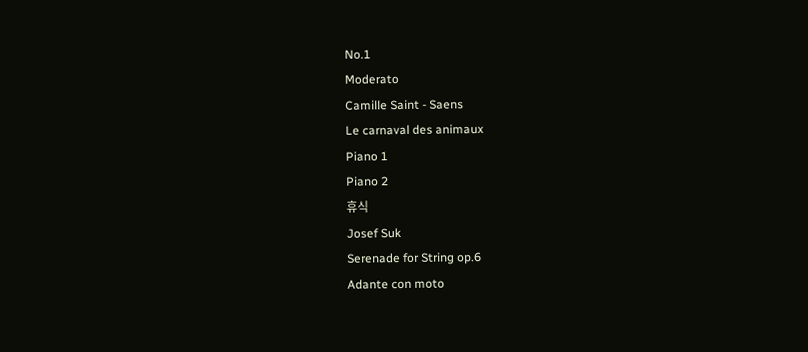No.1
Moderato
Camille Saint - Saens
Le carnaval des animaux
Piano 1
Piano 2
휴식
Josef Suk
Serenade for String op.6
Adante con moto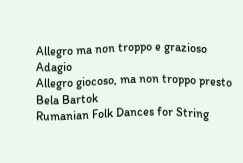Allegro ma non troppo e grazioso
Adagio
Allegro giocoso, ma non troppo presto
Bela Bartok
Rumanian Folk Dances for String